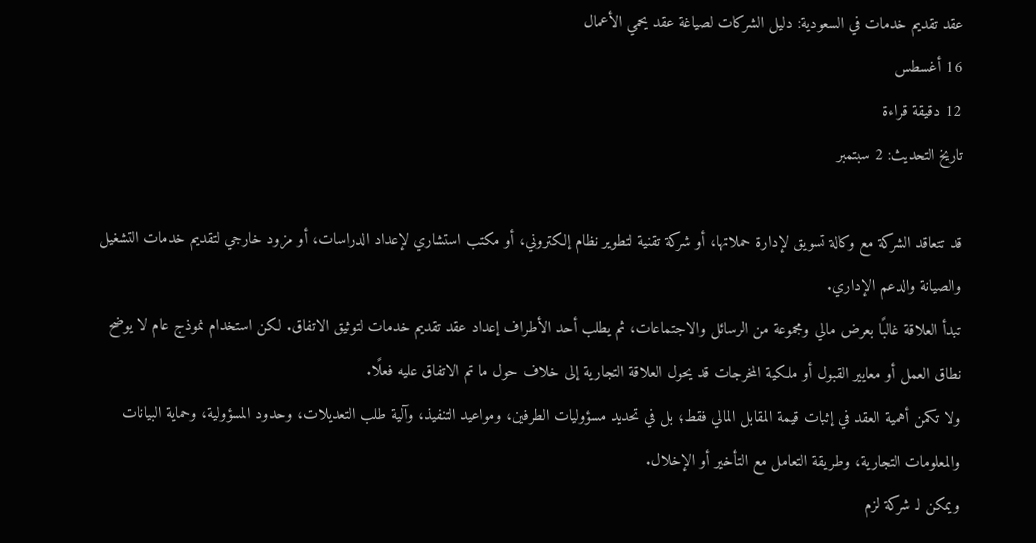عقد تقديم خدمات في السعودية: دليل الشركات لصياغة عقد يحمي الأعمال
16 أغسطس
12 دقيقة قراءة
تاريخ التحديث: 2 سبتمبر

قد تتعاقد الشركة مع وكالة تسويق لإدارة حملاتها، أو شركة تقنية لتطوير نظام إلكتروني، أو مكتب استشاري لإعداد الدراسات، أو مزود خارجي لتقديم خدمات التشغيل والصيانة والدعم الإداري.
تبدأ العلاقة غالبًا بعرض مالي ومجموعة من الرسائل والاجتماعات، ثم يطلب أحد الأطراف إعداد عقد تقديم خدمات لتوثيق الاتفاق. لكن استخدام نموذج عام لا يوضح نطاق العمل أو معايير القبول أو ملكية المخرجات قد يحول العلاقة التجارية إلى خلاف حول ما تم الاتفاق عليه فعلًا.
ولا تكمن أهمية العقد في إثبات قيمة المقابل المالي فقط؛ بل في تحديد مسؤوليات الطرفين، ومواعيد التنفيذ، وآلية طلب التعديلات، وحدود المسؤولية، وحماية البيانات والمعلومات التجارية، وطريقة التعامل مع التأخير أو الإخلال.
ويمكن لـ شركة لزم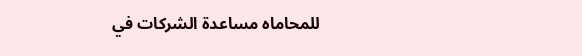للمحاماه مساعدة الشركات في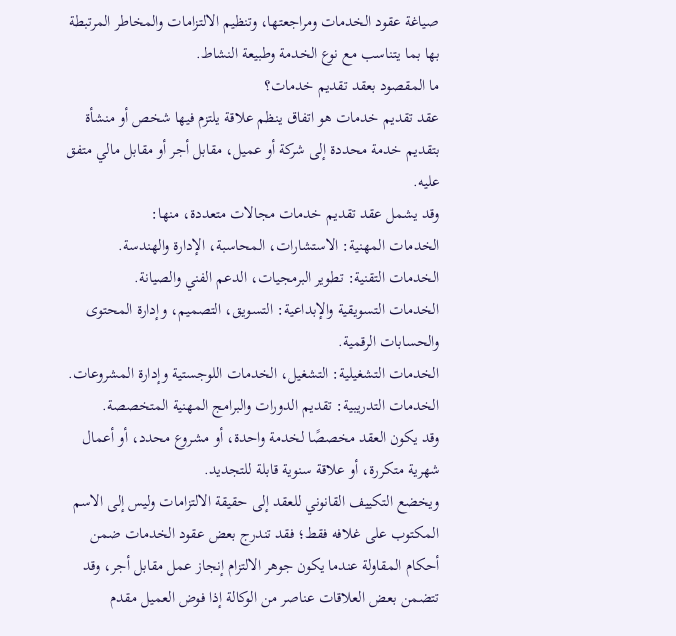صياغة عقود الخدمات ومراجعتها، وتنظيم الالتزامات والمخاطر المرتبطة بها بما يتناسب مع نوع الخدمة وطبيعة النشاط.
ما المقصود بعقد تقديم خدمات؟
عقد تقديم خدمات هو اتفاق ينظم علاقة يلتزم فيها شخص أو منشأة بتقديم خدمة محددة إلى شركة أو عميل، مقابل أجر أو مقابل مالي متفق عليه.
وقد يشمل عقد تقديم خدمات مجالات متعددة، منها:
الخدمات المهنية: الاستشارات، المحاسبة، الإدارة والهندسة.
الخدمات التقنية: تطوير البرمجيات، الدعم الفني والصيانة.
الخدمات التسويقية والإبداعية: التسويق، التصميم، وإدارة المحتوى والحسابات الرقمية.
الخدمات التشغيلية: التشغيل، الخدمات اللوجستية وإدارة المشروعات.
الخدمات التدريبية: تقديم الدورات والبرامج المهنية المتخصصة.
وقد يكون العقد مخصصًا لخدمة واحدة، أو مشروع محدد، أو أعمال شهرية متكررة، أو علاقة سنوية قابلة للتجديد.
ويخضع التكييف القانوني للعقد إلى حقيقة الالتزامات وليس إلى الاسم المكتوب على غلافه فقط؛ فقد تندرج بعض عقود الخدمات ضمن أحكام المقاولة عندما يكون جوهر الالتزام إنجاز عمل مقابل أجر، وقد تتضمن بعض العلاقات عناصر من الوكالة إذا فوض العميل مقدم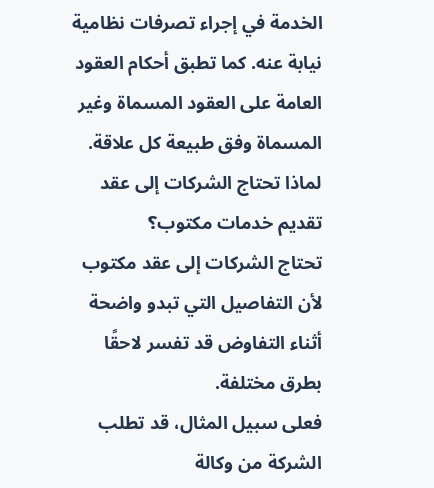الخدمة في إجراء تصرفات نظامية نيابة عنه. كما تطبق أحكام العقود العامة على العقود المسماة وغير المسماة وفق طبيعة كل علاقة.
لماذا تحتاج الشركات إلى عقد تقديم خدمات مكتوب؟
تحتاج الشركات إلى عقد مكتوب لأن التفاصيل التي تبدو واضحة أثناء التفاوض قد تفسر لاحقًا بطرق مختلفة.
فعلى سبيل المثال، قد تطلب الشركة من وكالة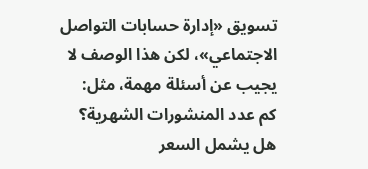تسويق «إدارة حسابات التواصل الاجتماعي»، لكن هذا الوصف لا يجيب عن أسئلة مهمة، مثل:
كم عدد المنشورات الشهرية؟
هل يشمل السعر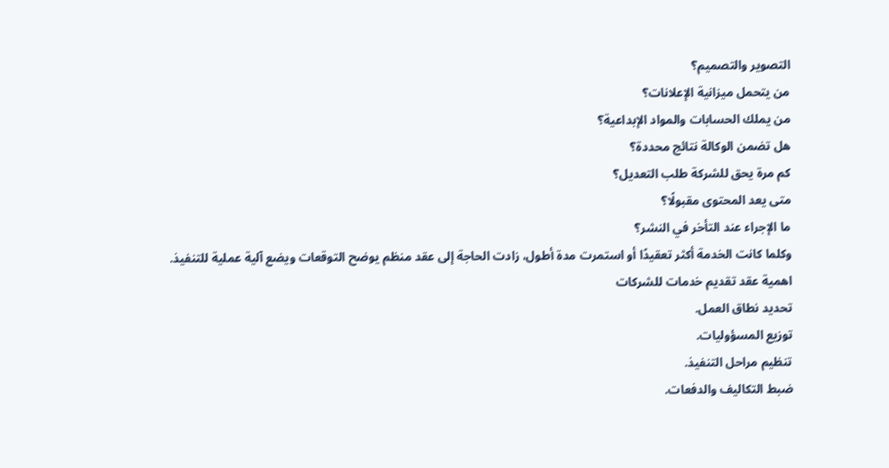التصوير والتصميم؟
من يتحمل ميزانية الإعلانات؟
من يملك الحسابات والمواد الإبداعية؟
هل تضمن الوكالة نتائج محددة؟
كم مرة يحق للشركة طلب التعديل؟
متى يعد المحتوى مقبولًا؟
ما الإجراء عند التأخر في النشر؟
وكلما كانت الخدمة أكثر تعقيدًا أو استمرت مدة أطول، زادت الحاجة إلى عقد منظم يوضح التوقعات ويضع آلية عملية للتنفيذ.
اهمية عقد تقديم خدمات للشركات
تحديد نطاق العمل.
توزيع المسؤوليات.
تنظيم مراحل التنفيذ.
ضبط التكاليف والدفعات.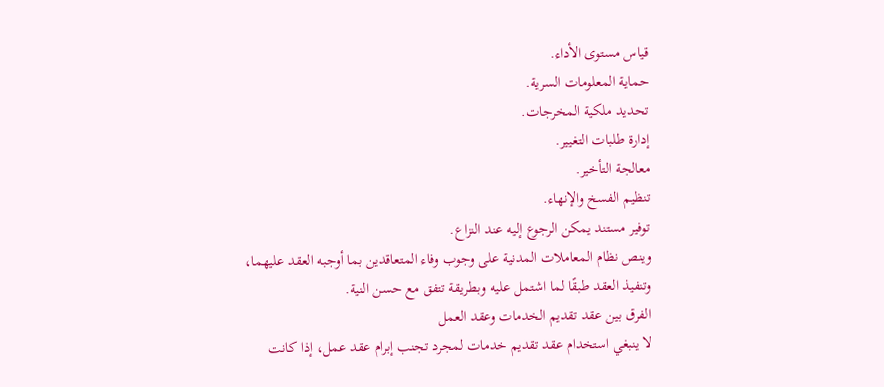قياس مستوى الأداء.
حماية المعلومات السرية.
تحديد ملكية المخرجات.
إدارة طلبات التغيير.
معالجة التأخير.
تنظيم الفسخ والإنهاء.
توفير مستند يمكن الرجوع إليه عند النزاع.
وينص نظام المعاملات المدنية على وجوب وفاء المتعاقدين بما أوجبه العقد عليهما، وتنفيذ العقد طبقًا لما اشتمل عليه وبطريقة تتفق مع حسن النية.
الفرق بين عقد تقديم الخدمات وعقد العمل
لا ينبغي استخدام عقد تقديم خدمات لمجرد تجنب إبرام عقد عمل، إذا كانت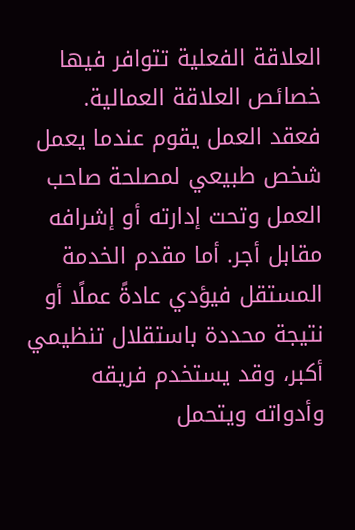العلاقة الفعلية تتوافر فيها خصائص العلاقة العمالية.
فعقد العمل يقوم عندما يعمل شخص طبيعي لمصلحة صاحب العمل وتحت إدارته أو إشرافه مقابل أجر. أما مقدم الخدمة المستقل فيؤدي عادةً عملًا أو نتيجة محددة باستقلال تنظيمي أكبر، وقد يستخدم فريقه وأدواته ويتحمل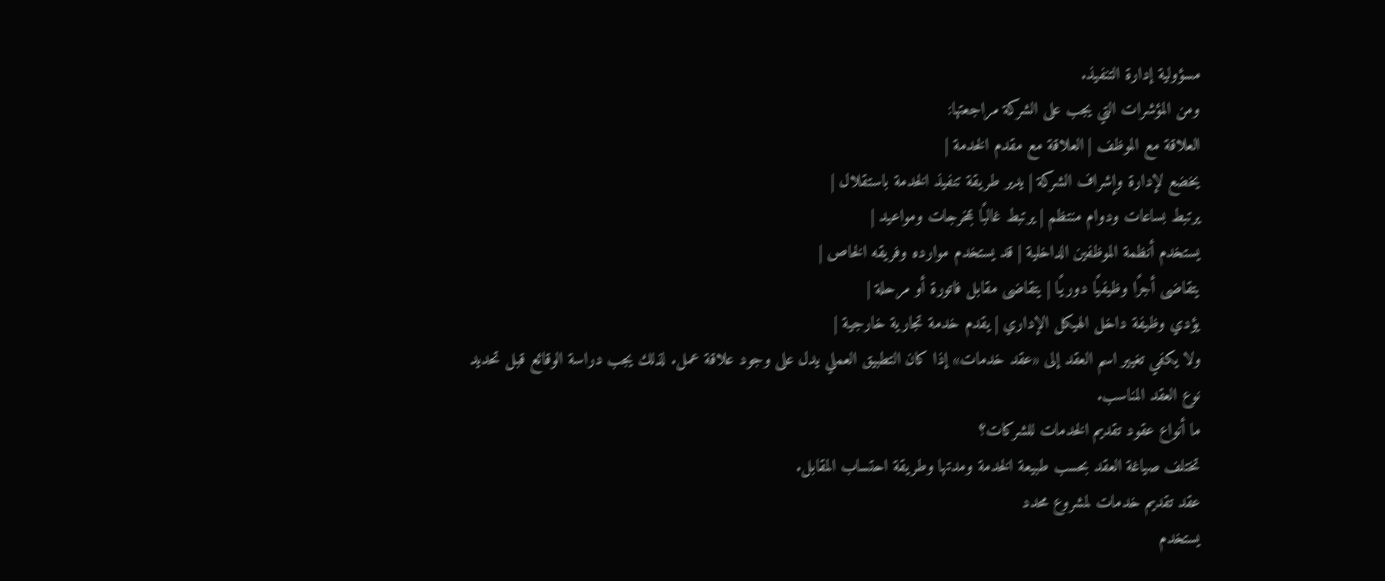مسؤولية إدارة التنفيذ.
ومن المؤشرات التي يجب على الشركة مراجعتها:
العلاقة مع الموظف | العلاقة مع مقدم الخدمة |
يخضع لإدارة وإشراف الشركة | يدير طريقة تنفيذ الخدمة باستقلال |
يرتبط بساعات ودوام منتظم | يرتبط غالبًا بمخرجات ومواعيد |
يستخدم أنظمة الموظفين الداخلية | قد يستخدم موارده وفريقه الخاص |
يتقاضى أجرًا وظيفيًا دوريًا | يتقاضى مقابل فاتورة أو مرحلة |
يؤدي وظيفة داخل الهيكل الإداري | يقدم خدمة تجارية خارجية |
ولا يكفي تغيير اسم العقد إلى «عقد خدمات» إذا كان التطبيق العملي يدل على وجود علاقة عمل. لذلك يجب دراسة الوقائع قبل تحديد نوع العقد المناسب.
ما أنواع عقود تقديم الخدمات للشركات؟
تختلف صياغة العقد بحسب طبيعة الخدمة ومدتها وطريقة احتساب المقابل.
عقد تقديم خدمات لمشروع محدد
يستخدم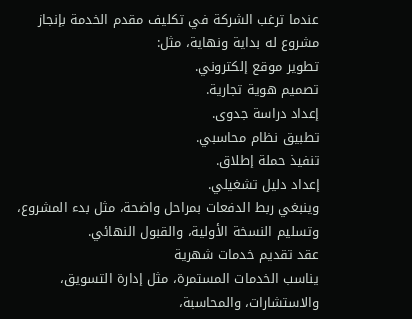عندما ترغب الشركة في تكليف مقدم الخدمة بإنجاز مشروع له بداية ونهاية، مثل:
تطوير موقع إلكتروني.
تصميم هوية تجارية.
إعداد دراسة جدوى.
تطبيق نظام محاسبي.
تنفيذ حملة إطلاق.
إعداد دليل تشغيلي.
وينبغي ربط الدفعات بمراحل واضحة، مثل بدء المشروع، وتسليم النسخة الأولية، والقبول النهائي.
عقد تقديم خدمات شهرية
يناسب الخدمات المستمرة، مثل إدارة التسويق، والاستشارات، والمحاسبة،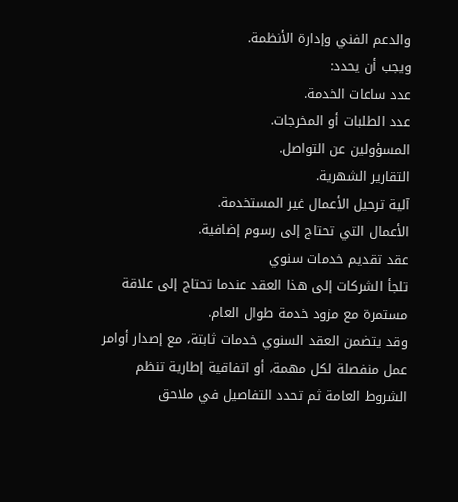والدعم الفني وإدارة الأنظمة.
ويجب أن يحدد:
عدد ساعات الخدمة.
عدد الطلبات أو المخرجات.
المسؤولين عن التواصل.
التقارير الشهرية.
آلية ترحيل الأعمال غير المستخدمة.
الأعمال التي تحتاج إلى رسوم إضافية.
عقد تقديم خدمات سنوي
تلجأ الشركات إلى هذا العقد عندما تحتاج إلى علاقة مستمرة مع مزود خدمة طوال العام.
وقد يتضمن العقد السنوي خدمات ثابتة، مع إصدار أوامر عمل منفصلة لكل مهمة، أو اتفاقية إطارية تنظم الشروط العامة ثم تحدد التفاصيل في ملاحق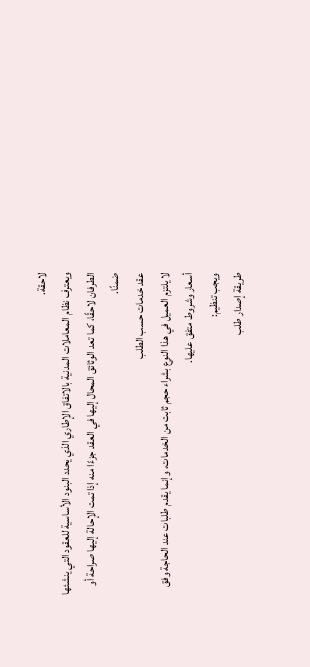لاحقة.
ويعترف نظام المعاملات المدنية بالاتفاق الإطاري الذي يحدد البنود الأساسية للعقود التي ينشئها الطرفان لاحقًا، كما تعد الوثائق المحال إليها في العقد جزءًا منه إذا تمت الإحالة إليها صراحة أو ضمنًا.
عقد خدمات حسب الطلب
لا يلتزم العميل في هذا النوع بشراء حجم ثابت من الخدمات، وإنما يقدم طلبات عند الحاجة وفق أسعار وشروط متفق عليها.
ويجب تنظيم:
طريقة إصدار طلب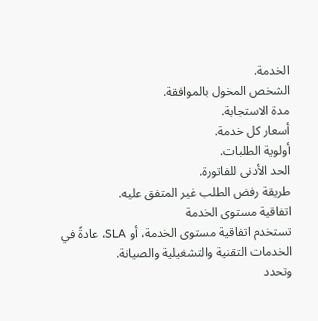الخدمة.
الشخص المخول بالموافقة.
مدة الاستجابة.
أسعار كل خدمة.
أولوية الطلبات.
الحد الأدنى للفاتورة.
طريقة رفض الطلب غير المتفق عليه.
اتفاقية مستوى الخدمة
تستخدم اتفاقية مستوى الخدمة، أو SLA، عادةً في الخدمات التقنية والتشغيلية والصيانة.
وتحدد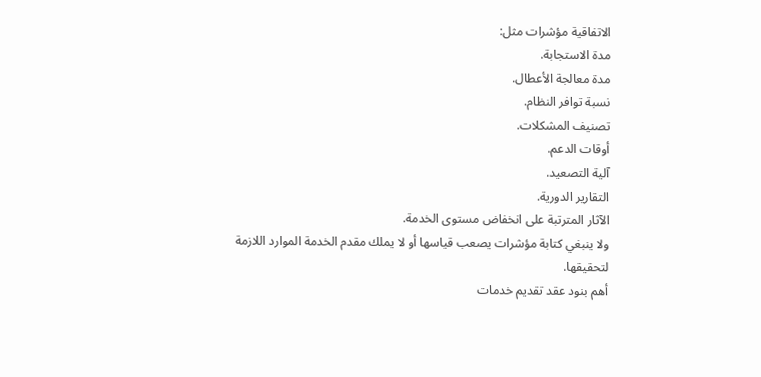الاتفاقية مؤشرات مثل:
مدة الاستجابة.
مدة معالجة الأعطال.
نسبة توافر النظام.
تصنيف المشكلات.
أوقات الدعم.
آلية التصعيد.
التقارير الدورية.
الآثار المترتبة على انخفاض مستوى الخدمة.
ولا ينبغي كتابة مؤشرات يصعب قياسها أو لا يملك مقدم الخدمة الموارد اللازمة لتحقيقها.
أهم بنود عقد تقديم خدمات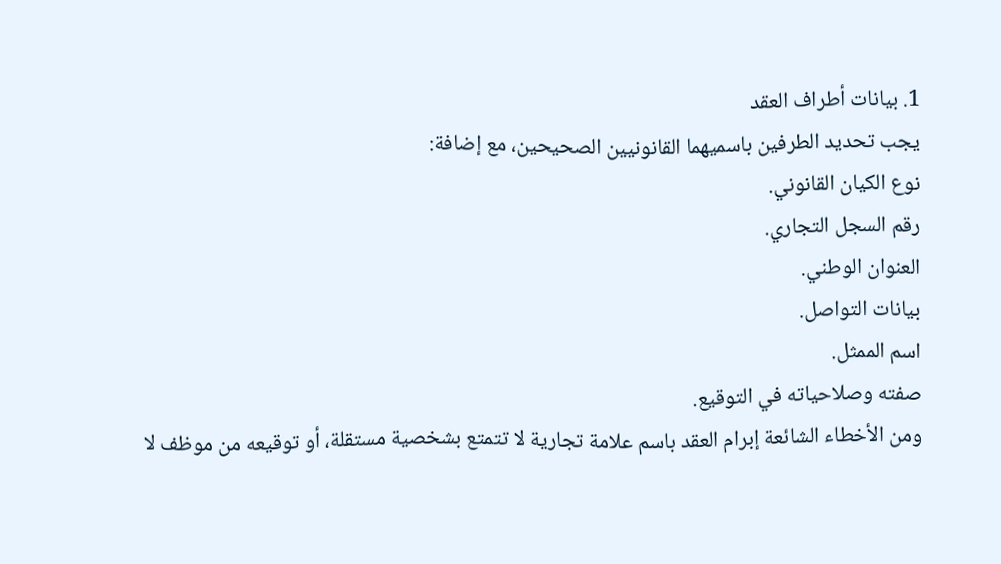1. بيانات أطراف العقد
يجب تحديد الطرفين باسميهما القانونيين الصحيحين، مع إضافة:
نوع الكيان القانوني.
رقم السجل التجاري.
العنوان الوطني.
بيانات التواصل.
اسم الممثل.
صفته وصلاحياته في التوقيع.
ومن الأخطاء الشائعة إبرام العقد باسم علامة تجارية لا تتمتع بشخصية مستقلة، أو توقيعه من موظف لا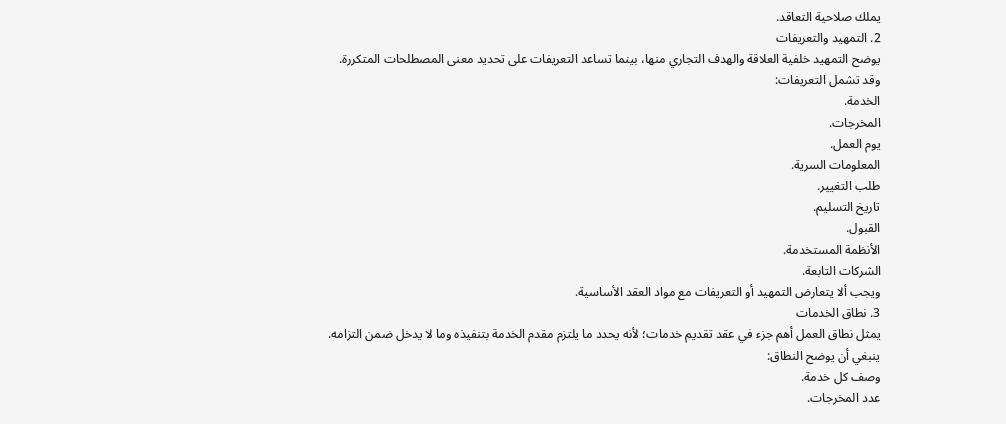يملك صلاحية التعاقد.
2. التمهيد والتعريفات
يوضح التمهيد خلفية العلاقة والهدف التجاري منها، بينما تساعد التعريفات على تحديد معنى المصطلحات المتكررة.
وقد تشمل التعريفات:
الخدمة.
المخرجات.
يوم العمل.
المعلومات السرية.
طلب التغيير.
تاريخ التسليم.
القبول.
الأنظمة المستخدمة.
الشركات التابعة.
ويجب ألا يتعارض التمهيد أو التعريفات مع مواد العقد الأساسية.
3. نطاق الخدمات
يمثل نطاق العمل أهم جزء في عقد تقديم خدمات؛ لأنه يحدد ما يلتزم مقدم الخدمة بتنفيذه وما لا يدخل ضمن التزامه.
ينبغي أن يوضح النطاق:
وصف كل خدمة.
عدد المخرجات.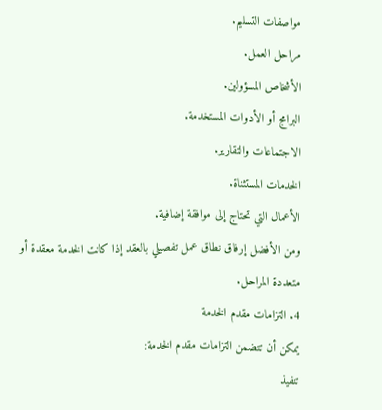مواصفات التسليم.
مراحل العمل.
الأشخاص المسؤولين.
البرامج أو الأدوات المستخدمة.
الاجتماعات والتقارير.
الخدمات المستثناة.
الأعمال التي تحتاج إلى موافقة إضافية.
ومن الأفضل إرفاق نطاق عمل تفصيلي بالعقد إذا كانت الخدمة معقدة أو متعددة المراحل.
4. التزامات مقدم الخدمة
يمكن أن تتضمن التزامات مقدم الخدمة:
تنفيذ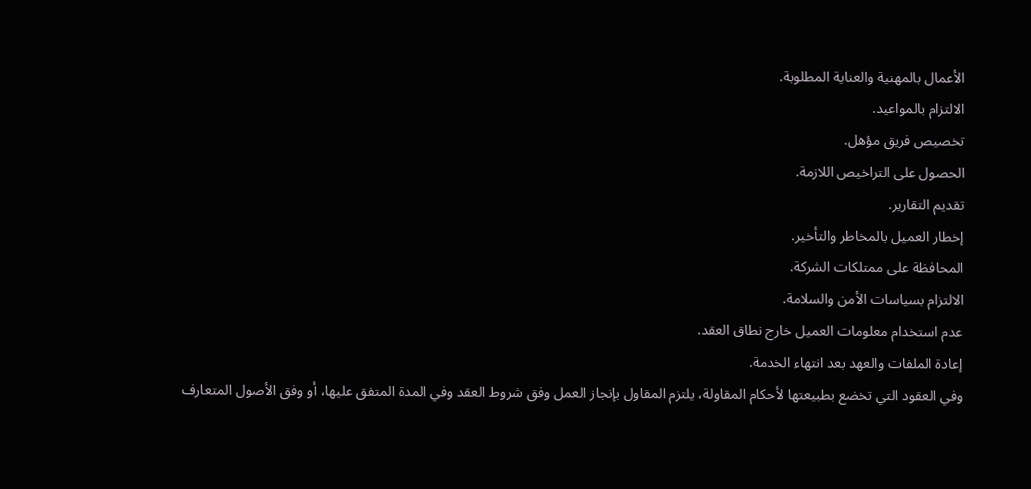الأعمال بالمهنية والعناية المطلوبة.
الالتزام بالمواعيد.
تخصيص فريق مؤهل.
الحصول على التراخيص اللازمة.
تقديم التقارير.
إخطار العميل بالمخاطر والتأخير.
المحافظة على ممتلكات الشركة.
الالتزام بسياسات الأمن والسلامة.
عدم استخدام معلومات العميل خارج نطاق العقد.
إعادة الملفات والعهد بعد انتهاء الخدمة.
وفي العقود التي تخضع بطبيعتها لأحكام المقاولة، يلتزم المقاول بإنجاز العمل وفق شروط العقد وفي المدة المتفق عليها، أو وفق الأصول المتعارف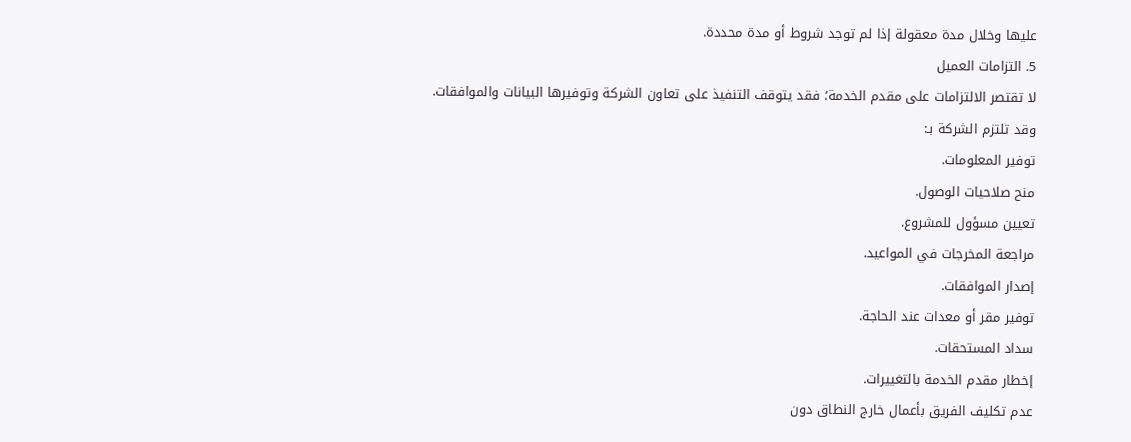عليها وخلال مدة معقولة إذا لم توجد شروط أو مدة محددة.
5. التزامات العميل
لا تقتصر الالتزامات على مقدم الخدمة؛ فقد يتوقف التنفيذ على تعاون الشركة وتوفيرها البيانات والموافقات.
وقد تلتزم الشركة بـ:
توفير المعلومات.
منح صلاحيات الوصول.
تعيين مسؤول للمشروع.
مراجعة المخرجات في المواعيد.
إصدار الموافقات.
توفير مقر أو معدات عند الحاجة.
سداد المستحقات.
إخطار مقدم الخدمة بالتغييرات.
عدم تكليف الفريق بأعمال خارج النطاق دون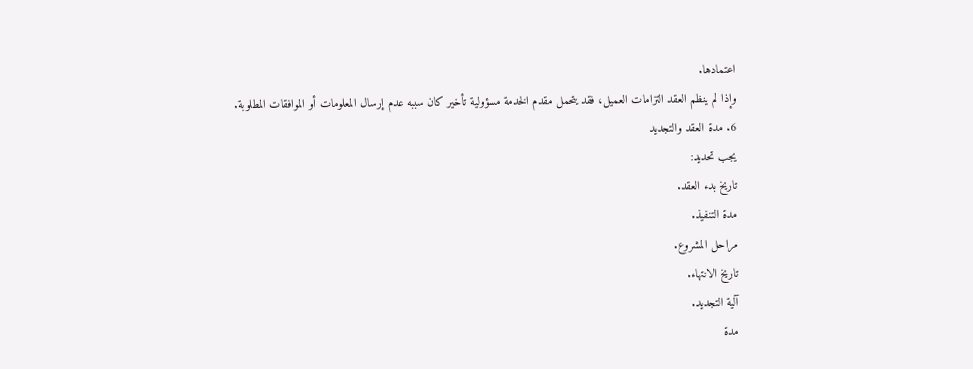اعتمادها.
وإذا لم ينظم العقد التزامات العميل، فقد يتحمل مقدم الخدمة مسؤولية تأخير كان سببه عدم إرسال المعلومات أو الموافقات المطلوبة.
6. مدة العقد والتجديد
يجب تحديد:
تاريخ بدء العقد.
مدة التنفيذ.
مراحل المشروع.
تاريخ الانتهاء.
آلية التجديد.
مدة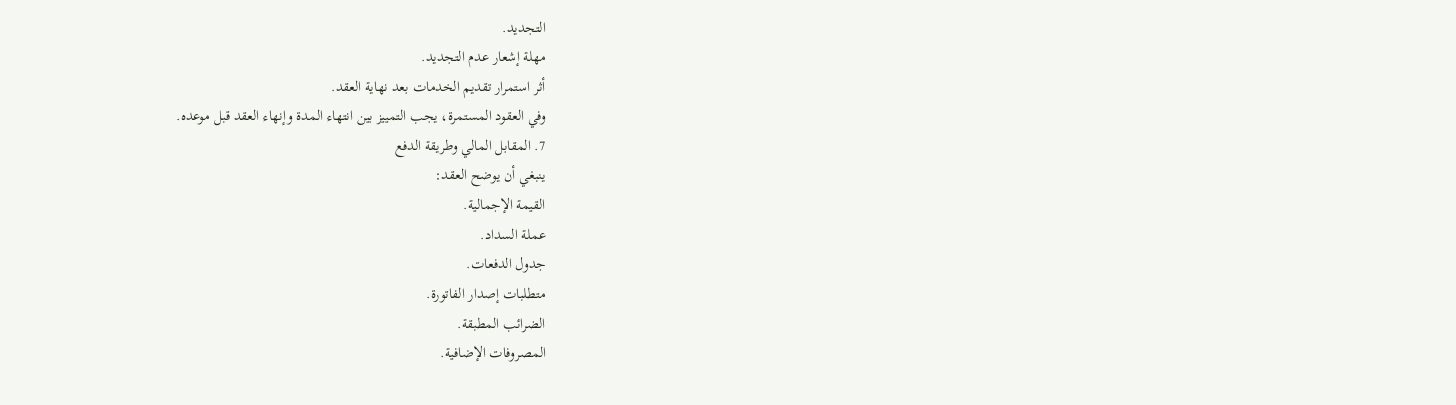التجديد.
مهلة إشعار عدم التجديد.
أثر استمرار تقديم الخدمات بعد نهاية العقد.
وفي العقود المستمرة، يجب التمييز بين انتهاء المدة وإنهاء العقد قبل موعده.
7. المقابل المالي وطريقة الدفع
ينبغي أن يوضح العقد:
القيمة الإجمالية.
عملة السداد.
جدول الدفعات.
متطلبات إصدار الفاتورة.
الضرائب المطبقة.
المصروفات الإضافية.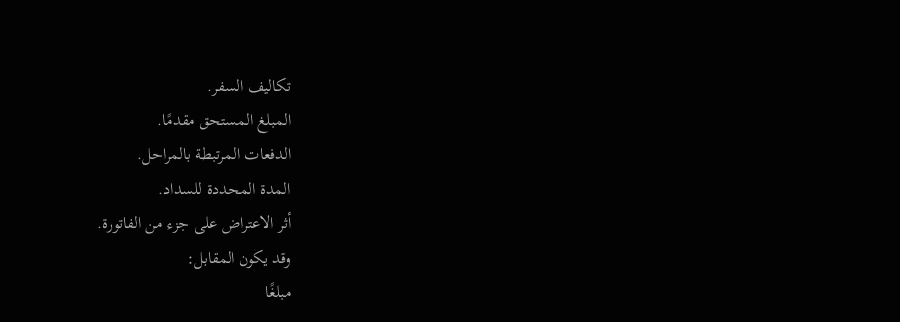تكاليف السفر.
المبلغ المستحق مقدمًا.
الدفعات المرتبطة بالمراحل.
المدة المحددة للسداد.
أثر الاعتراض على جزء من الفاتورة.
وقد يكون المقابل:
مبلغًا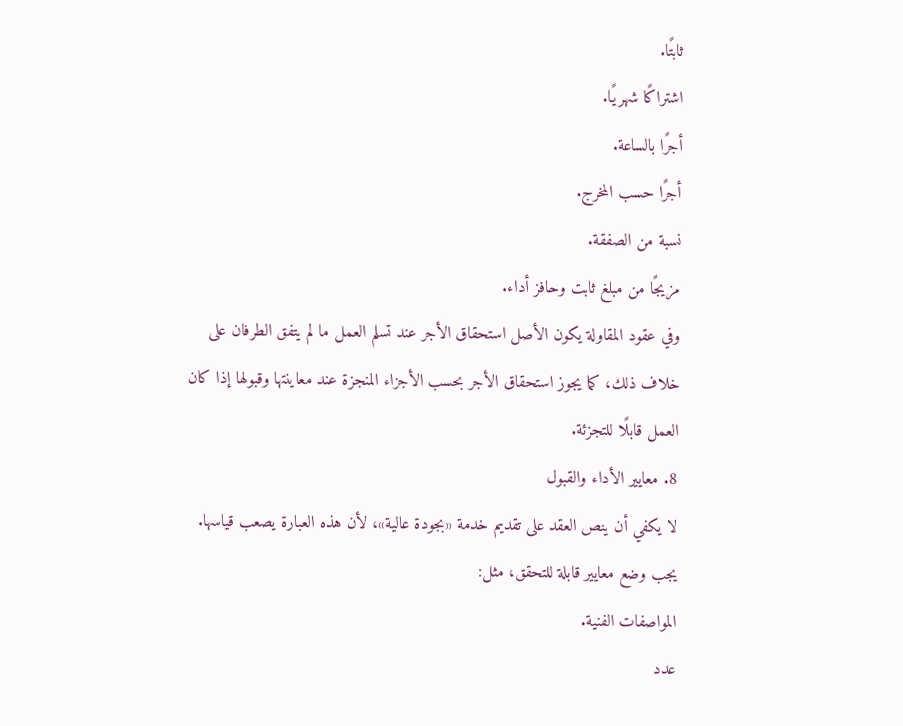ثابتًا.
اشتراكًا شهريًا.
أجرًا بالساعة.
أجرًا حسب المخرج.
نسبة من الصفقة.
مزيجًا من مبلغ ثابت وحافز أداء.
وفي عقود المقاولة يكون الأصل استحقاق الأجر عند تسلم العمل ما لم يتفق الطرفان على خلاف ذلك، كما يجوز استحقاق الأجر بحسب الأجزاء المنجزة عند معاينتها وقبولها إذا كان العمل قابلًا للتجزئة.
8. معايير الأداء والقبول
لا يكفي أن ينص العقد على تقديم خدمة «بجودة عالية»، لأن هذه العبارة يصعب قياسها.
يجب وضع معايير قابلة للتحقق، مثل:
المواصفات الفنية.
عدد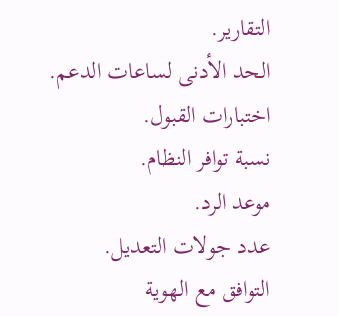التقارير.
الحد الأدنى لساعات الدعم.
اختبارات القبول.
نسبة توافر النظام.
موعد الرد.
عدد جولات التعديل.
التوافق مع الهوية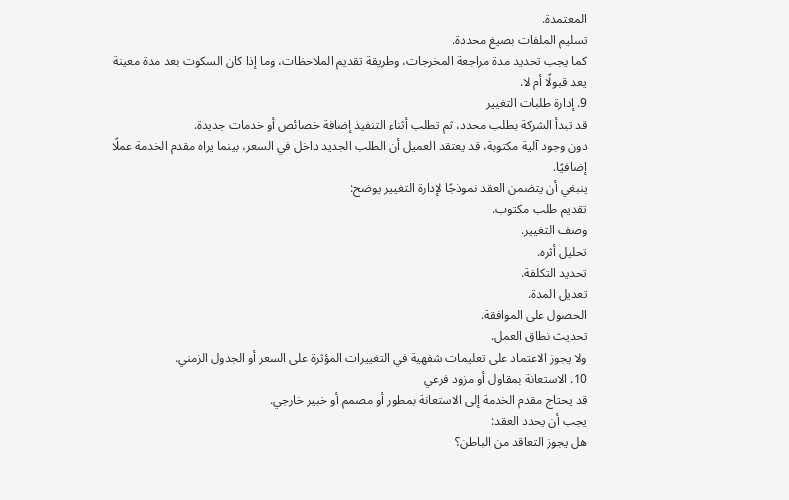المعتمدة.
تسليم الملفات بصيغ محددة.
كما يجب تحديد مدة مراجعة المخرجات، وطريقة تقديم الملاحظات، وما إذا كان السكوت بعد مدة معينة يعد قبولًا أم لا.
9. إدارة طلبات التغيير
قد تبدأ الشركة بطلب محدد، ثم تطلب أثناء التنفيذ إضافة خصائص أو خدمات جديدة.
دون وجود آلية مكتوبة، قد يعتقد العميل أن الطلب الجديد داخل في السعر، بينما يراه مقدم الخدمة عملًا إضافيًا.
ينبغي أن يتضمن العقد نموذجًا لإدارة التغيير يوضح:
تقديم طلب مكتوب.
وصف التغيير.
تحليل أثره.
تحديد التكلفة.
تعديل المدة.
الحصول على الموافقة.
تحديث نطاق العمل.
ولا يجوز الاعتماد على تعليمات شفهية في التغييرات المؤثرة على السعر أو الجدول الزمني.
10. الاستعانة بمقاول أو مزود فرعي
قد يحتاج مقدم الخدمة إلى الاستعانة بمطور أو مصمم أو خبير خارجي.
يجب أن يحدد العقد:
هل يجوز التعاقد من الباطن؟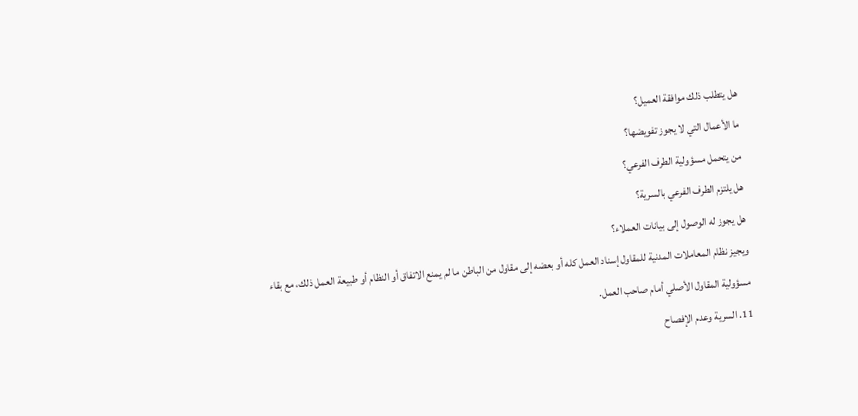هل يتطلب ذلك موافقة العميل؟
ما الأعمال التي لا يجوز تفويضها؟
من يتحمل مسؤولية الطرف الفرعي؟
هل يلتزم الطرف الفرعي بالسرية؟
هل يجوز له الوصول إلى بيانات العملاء؟
ويجيز نظام المعاملات المدنية للمقاول إسناد العمل كله أو بعضه إلى مقاول من الباطن ما لم يمنع الاتفاق أو النظام أو طبيعة العمل ذلك، مع بقاء مسؤولية المقاول الأصلي أمام صاحب العمل.
11. السرية وعدم الإفصاح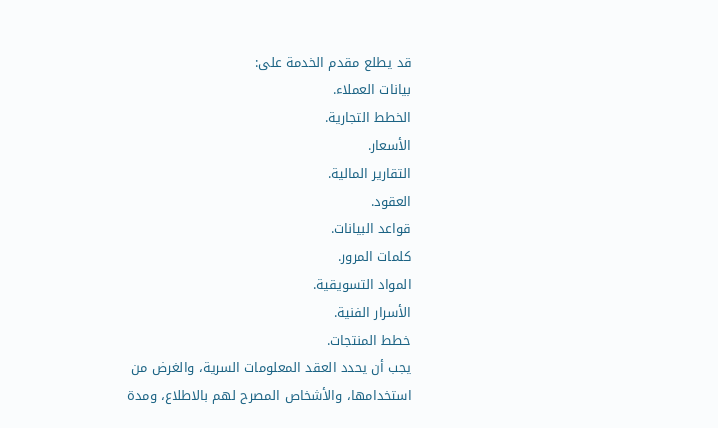قد يطلع مقدم الخدمة على:
بيانات العملاء.
الخطط التجارية.
الأسعار.
التقارير المالية.
العقود.
قواعد البيانات.
كلمات المرور.
المواد التسويقية.
الأسرار الفنية.
خطط المنتجات.
يجب أن يحدد العقد المعلومات السرية، والغرض من استخدامها، والأشخاص المصرح لهم بالاطلاع، ومدة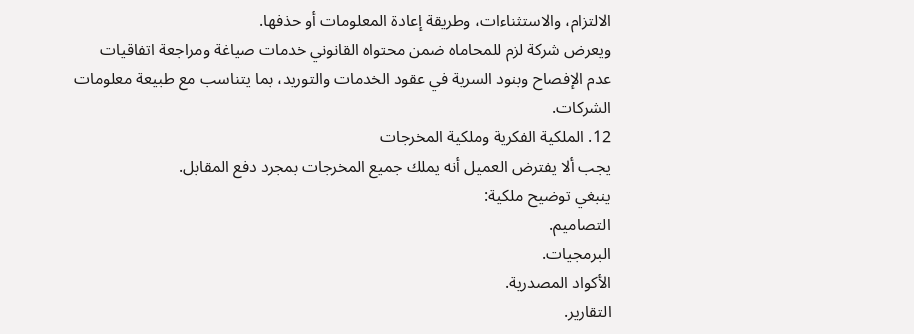الالتزام، والاستثناءات، وطريقة إعادة المعلومات أو حذفها.
ويعرض شركة لزم للمحاماه ضمن محتواه القانوني خدمات صياغة ومراجعة اتفاقيات عدم الإفصاح وبنود السرية في عقود الخدمات والتوريد، بما يتناسب مع طبيعة معلومات الشركات.
12. الملكية الفكرية وملكية المخرجات
يجب ألا يفترض العميل أنه يملك جميع المخرجات بمجرد دفع المقابل.
ينبغي توضيح ملكية:
التصاميم.
البرمجيات.
الأكواد المصدرية.
التقارير.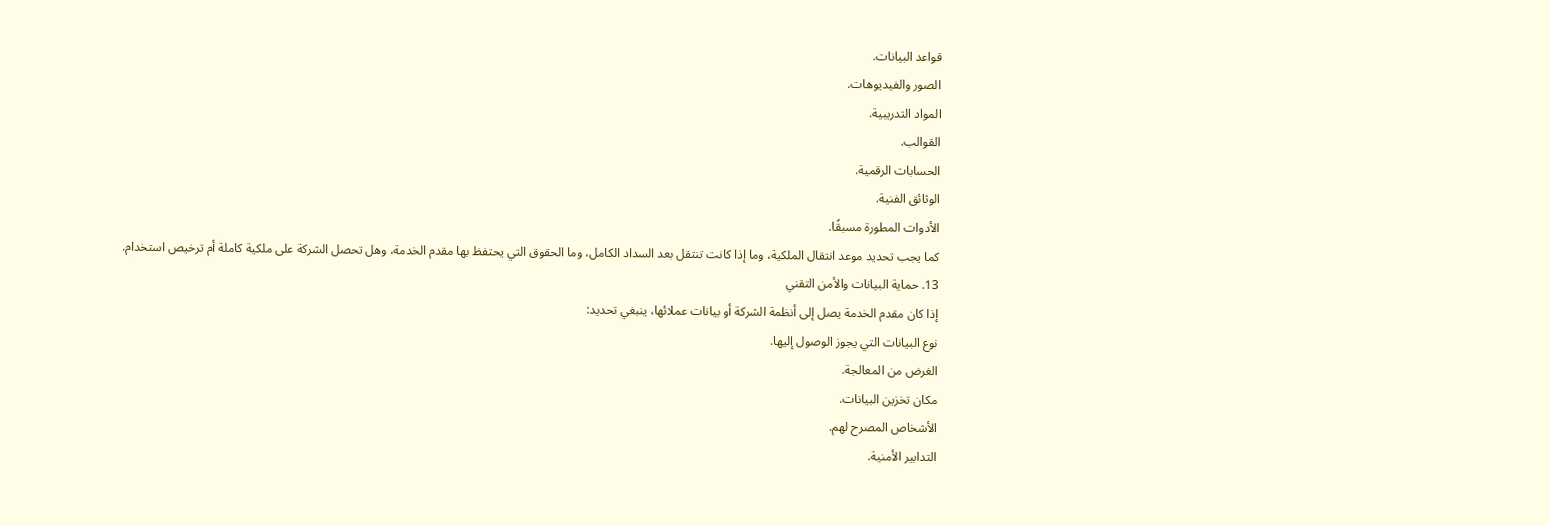قواعد البيانات.
الصور والفيديوهات.
المواد التدريبية.
القوالب.
الحسابات الرقمية.
الوثائق الفنية.
الأدوات المطورة مسبقًا.
كما يجب تحديد موعد انتقال الملكية، وما إذا كانت تنتقل بعد السداد الكامل، وما الحقوق التي يحتفظ بها مقدم الخدمة، وهل تحصل الشركة على ملكية كاملة أم ترخيص استخدام.
13. حماية البيانات والأمن التقني
إذا كان مقدم الخدمة يصل إلى أنظمة الشركة أو بيانات عملائها، ينبغي تحديد:
نوع البيانات التي يجوز الوصول إليها.
الغرض من المعالجة.
مكان تخزين البيانات.
الأشخاص المصرح لهم.
التدابير الأمنية.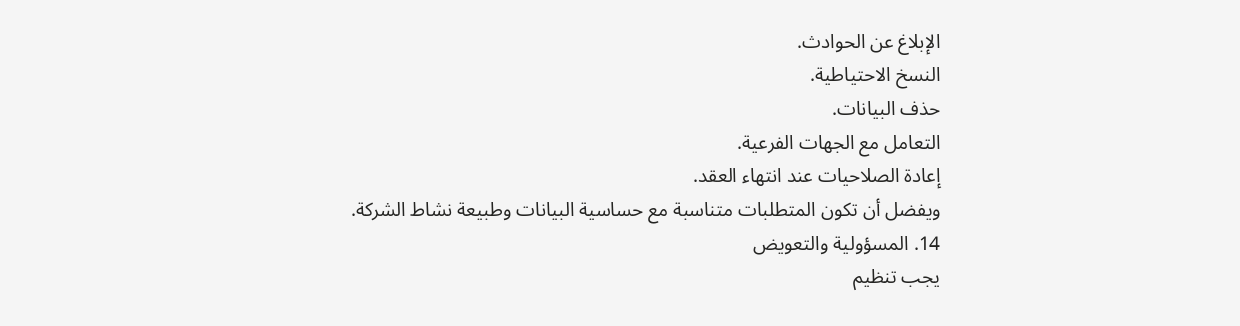الإبلاغ عن الحوادث.
النسخ الاحتياطية.
حذف البيانات.
التعامل مع الجهات الفرعية.
إعادة الصلاحيات عند انتهاء العقد.
ويفضل أن تكون المتطلبات متناسبة مع حساسية البيانات وطبيعة نشاط الشركة.
14. المسؤولية والتعويض
يجب تنظيم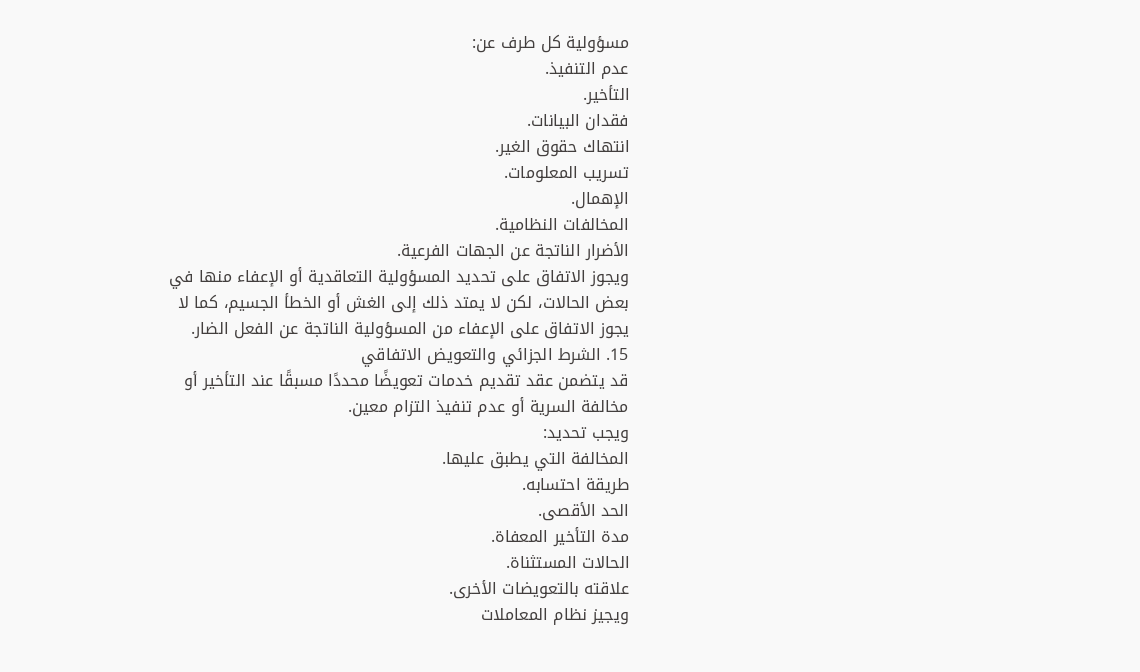مسؤولية كل طرف عن:
عدم التنفيذ.
التأخير.
فقدان البيانات.
انتهاك حقوق الغير.
تسريب المعلومات.
الإهمال.
المخالفات النظامية.
الأضرار الناتجة عن الجهات الفرعية.
ويجوز الاتفاق على تحديد المسؤولية التعاقدية أو الإعفاء منها في بعض الحالات، لكن لا يمتد ذلك إلى الغش أو الخطأ الجسيم، كما لا يجوز الاتفاق على الإعفاء من المسؤولية الناتجة عن الفعل الضار.
15. الشرط الجزائي والتعويض الاتفاقي
قد يتضمن عقد تقديم خدمات تعويضًا محددًا مسبقًا عند التأخير أو مخالفة السرية أو عدم تنفيذ التزام معين.
ويجب تحديد:
المخالفة التي يطبق عليها.
طريقة احتسابه.
الحد الأقصى.
مدة التأخير المعفاة.
الحالات المستثناة.
علاقته بالتعويضات الأخرى.
ويجيز نظام المعاملات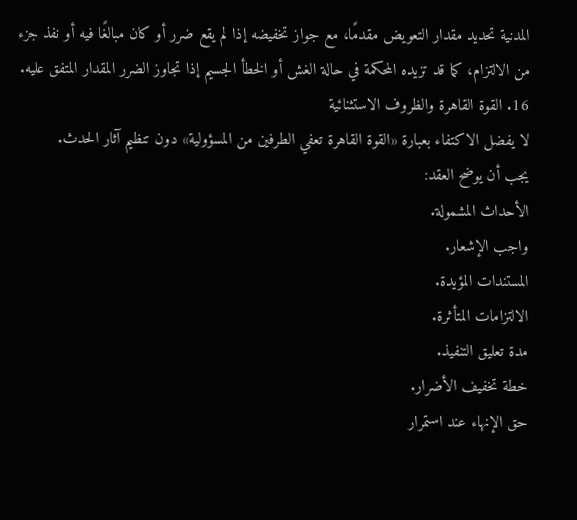المدنية تحديد مقدار التعويض مقدمًا، مع جواز تخفيضه إذا لم يقع ضرر أو كان مبالغًا فيه أو نفذ جزء من الالتزام، كما قد تزيده المحكمة في حالة الغش أو الخطأ الجسيم إذا تجاوز الضرر المقدار المتفق عليه.
16. القوة القاهرة والظروف الاستثنائية
لا يفضل الاكتفاء بعبارة «القوة القاهرة تعفي الطرفين من المسؤولية» دون تنظيم آثار الحدث.
يجب أن يوضح العقد:
الأحداث المشمولة.
واجب الإشعار.
المستندات المؤيدة.
الالتزامات المتأثرة.
مدة تعليق التنفيذ.
خطة تخفيف الأضرار.
حق الإنهاء عند استمرار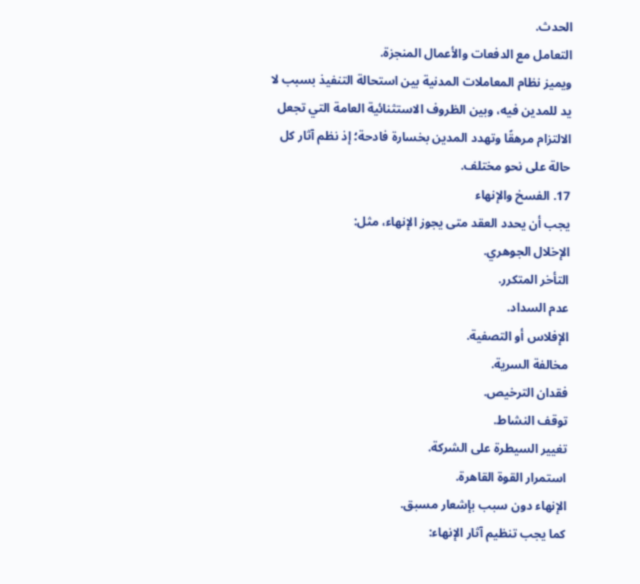الحدث.
التعامل مع الدفعات والأعمال المنجزة.
ويميز نظام المعاملات المدنية بين استحالة التنفيذ بسبب لا يد للمدين فيه، وبين الظروف الاستثنائية العامة التي تجعل الالتزام مرهقًا وتهدد المدين بخسارة فادحة؛ إذ نظم آثار كل حالة على نحو مختلف.
17. الفسخ والإنهاء
يجب أن يحدد العقد متى يجوز الإنهاء، مثل:
الإخلال الجوهري.
التأخر المتكرر.
عدم السداد.
الإفلاس أو التصفية.
مخالفة السرية.
فقدان الترخيص.
توقف النشاط.
تغيير السيطرة على الشركة.
استمرار القوة القاهرة.
الإنهاء دون سبب بإشعار مسبق.
كما يجب تنظيم آثار الإنهاء: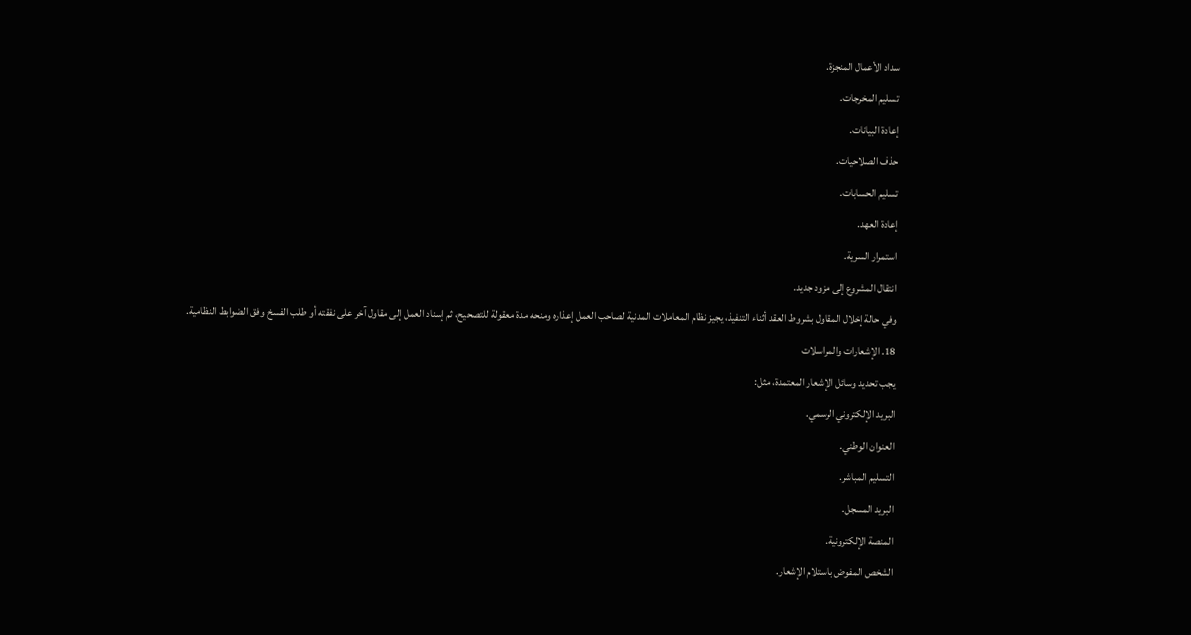سداد الأعمال المنجزة.
تسليم المخرجات.
إعادة البيانات.
حذف الصلاحيات.
تسليم الحسابات.
إعادة العهد.
استمرار السرية.
انتقال المشروع إلى مزود جديد.
وفي حالة إخلال المقاول بشروط العقد أثناء التنفيذ، يجيز نظام المعاملات المدنية لصاحب العمل إعذاره ومنحه مدة معقولة للتصحيح، ثم إسناد العمل إلى مقاول آخر على نفقته أو طلب الفسخ وفق الضوابط النظامية.
18. الإشعارات والمراسلات
يجب تحديد وسائل الإشعار المعتمدة، مثل:
البريد الإلكتروني الرسمي.
العنوان الوطني.
التسليم المباشر.
البريد المسجل.
المنصة الإلكترونية.
الشخص المفوض باستلام الإشعار.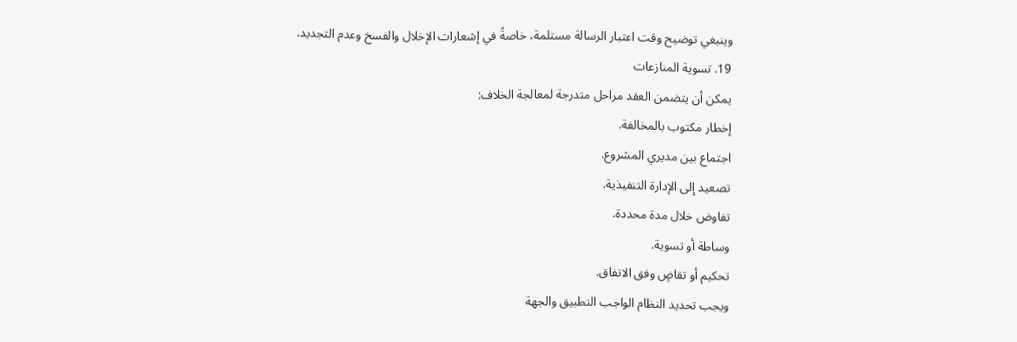وينبغي توضيح وقت اعتبار الرسالة مستلمة، خاصةً في إشعارات الإخلال والفسخ وعدم التجديد.
19. تسوية المنازعات
يمكن أن يتضمن العقد مراحل متدرجة لمعالجة الخلاف:
إخطار مكتوب بالمخالفة.
اجتماع بين مديري المشروع.
تصعيد إلى الإدارة التنفيذية.
تفاوض خلال مدة محددة.
وساطة أو تسوية.
تحكيم أو تقاضٍ وفق الاتفاق.
ويجب تحديد النظام الواجب التطبيق والجهة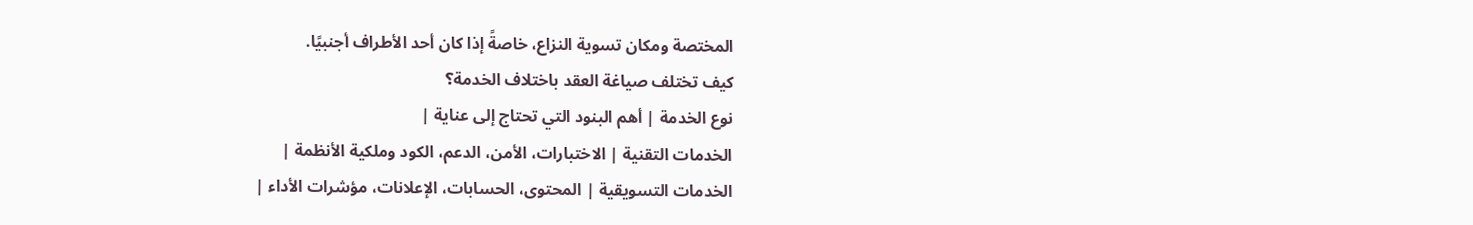المختصة ومكان تسوية النزاع، خاصةً إذا كان أحد الأطراف أجنبيًا.
كيف تختلف صياغة العقد باختلاف الخدمة؟
نوع الخدمة | أهم البنود التي تحتاج إلى عناية |
الخدمات التقنية | الاختبارات، الأمن، الدعم، الكود وملكية الأنظمة |
الخدمات التسويقية | المحتوى، الحسابات، الإعلانات، مؤشرات الأداء |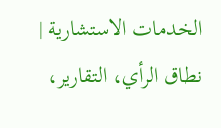الخدمات الاستشارية | نطاق الرأي، التقارير،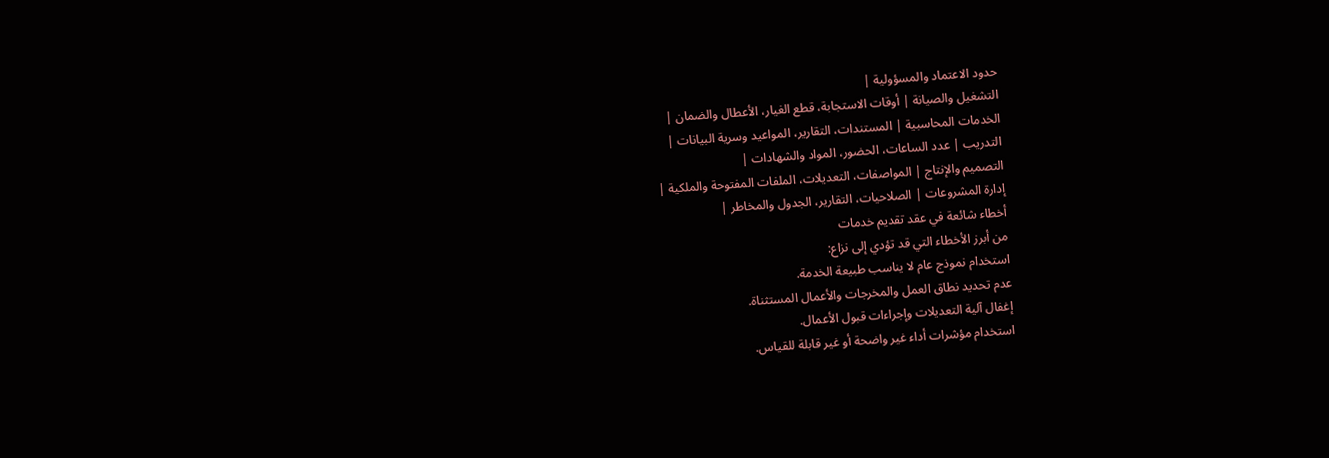حدود الاعتماد والمسؤولية |
التشغيل والصيانة | أوقات الاستجابة، قطع الغيار، الأعطال والضمان |
الخدمات المحاسبية | المستندات، التقارير، المواعيد وسرية البيانات |
التدريب | عدد الساعات، الحضور، المواد والشهادات |
التصميم والإنتاج | المواصفات، التعديلات، الملفات المفتوحة والملكية |
إدارة المشروعات | الصلاحيات، التقارير، الجدول والمخاطر |
أخطاء شائعة في عقد تقديم خدمات
من أبرز الأخطاء التي قد تؤدي إلى نزاع:
استخدام نموذج عام لا يناسب طبيعة الخدمة.
عدم تحديد نطاق العمل والمخرجات والأعمال المستثناة.
إغفال آلية التعديلات وإجراءات قبول الأعمال.
استخدام مؤشرات أداء غير واضحة أو غير قابلة للقياس.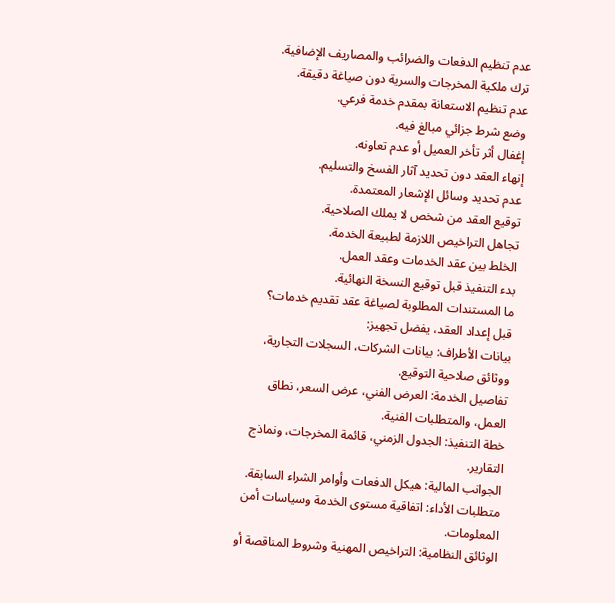عدم تنظيم الدفعات والضرائب والمصاريف الإضافية.
ترك ملكية المخرجات والسرية دون صياغة دقيقة.
عدم تنظيم الاستعانة بمقدم خدمة فرعي.
وضع شرط جزائي مبالغ فيه.
إغفال أثر تأخر العميل أو عدم تعاونه.
إنهاء العقد دون تحديد آثار الفسخ والتسليم.
عدم تحديد وسائل الإشعار المعتمدة.
توقيع العقد من شخص لا يملك الصلاحية.
تجاهل التراخيص اللازمة لطبيعة الخدمة.
الخلط بين عقد الخدمات وعقد العمل.
بدء التنفيذ قبل توقيع النسخة النهائية.
ما المستندات المطلوبة لصياغة عقد تقديم خدمات؟
قبل إعداد العقد، يفضل تجهيز:
بيانات الأطراف: بيانات الشركات، السجلات التجارية، ووثائق صلاحية التوقيع.
تفاصيل الخدمة: العرض الفني، عرض السعر، نطاق العمل، والمتطلبات الفنية.
خطة التنفيذ: الجدول الزمني، قائمة المخرجات، ونماذج التقارير.
الجوانب المالية: هيكل الدفعات وأوامر الشراء السابقة.
متطلبات الأداء: اتفاقية مستوى الخدمة وسياسات أمن المعلومات.
الوثائق النظامية: التراخيص المهنية وشروط المناقصة أو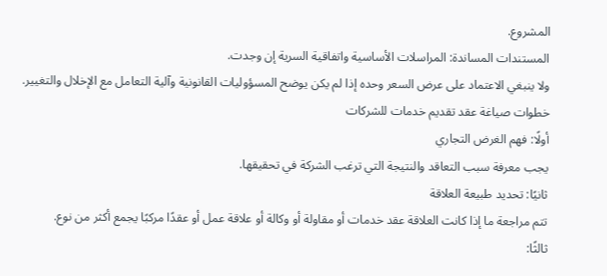المشروع.
المستندات المساندة: المراسلات الأساسية واتفاقية السرية إن وجدت.
ولا ينبغي الاعتماد على عرض السعر وحده إذا لم يكن يوضح المسؤوليات القانونية وآلية التعامل مع الإخلال والتغيير.
خطوات صياغة عقد تقديم خدمات للشركات
أولًا: فهم الغرض التجاري
يجب معرفة سبب التعاقد والنتيجة التي ترغب الشركة في تحقيقها.
ثانيًا: تحديد طبيعة العلاقة
تتم مراجعة ما إذا كانت العلاقة عقد خدمات أو مقاولة أو وكالة أو علاقة عمل أو عقدًا مركبًا يجمع أكثر من نوع.
ثالثًا: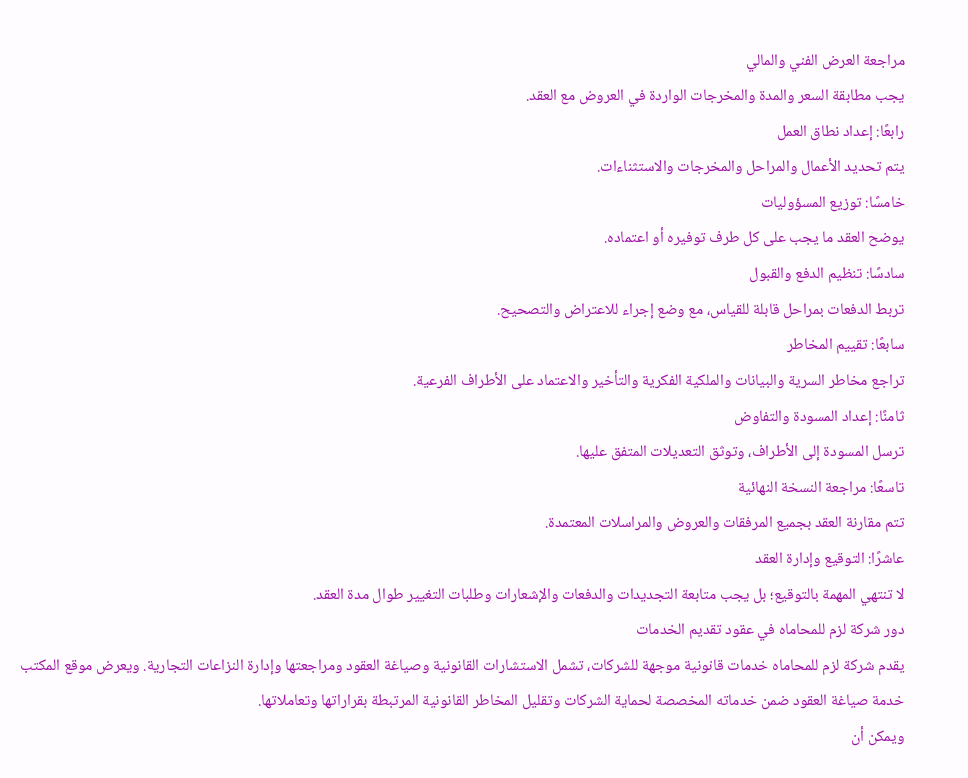مراجعة العرض الفني والمالي
يجب مطابقة السعر والمدة والمخرجات الواردة في العروض مع العقد.
رابعًا: إعداد نطاق العمل
يتم تحديد الأعمال والمراحل والمخرجات والاستثناءات.
خامسًا: توزيع المسؤوليات
يوضح العقد ما يجب على كل طرف توفيره أو اعتماده.
سادسًا: تنظيم الدفع والقبول
تربط الدفعات بمراحل قابلة للقياس، مع وضع إجراء للاعتراض والتصحيح.
سابعًا: تقييم المخاطر
تراجع مخاطر السرية والبيانات والملكية الفكرية والتأخير والاعتماد على الأطراف الفرعية.
ثامنًا: إعداد المسودة والتفاوض
ترسل المسودة إلى الأطراف، وتوثق التعديلات المتفق عليها.
تاسعًا: مراجعة النسخة النهائية
تتم مقارنة العقد بجميع المرفقات والعروض والمراسلات المعتمدة.
عاشرًا: التوقيع وإدارة العقد
لا تنتهي المهمة بالتوقيع؛ بل يجب متابعة التجديدات والدفعات والإشعارات وطلبات التغيير طوال مدة العقد.
دور شركة لزم للمحاماه في عقود تقديم الخدمات
يقدم شركة لزم للمحاماه خدمات قانونية موجهة للشركات، تشمل الاستشارات القانونية وصياغة العقود ومراجعتها وإدارة النزاعات التجارية. ويعرض موقع المكتب خدمة صياغة العقود ضمن خدماته المخصصة لحماية الشركات وتقليل المخاطر القانونية المرتبطة بقراراتها وتعاملاتها.
ويمكن أن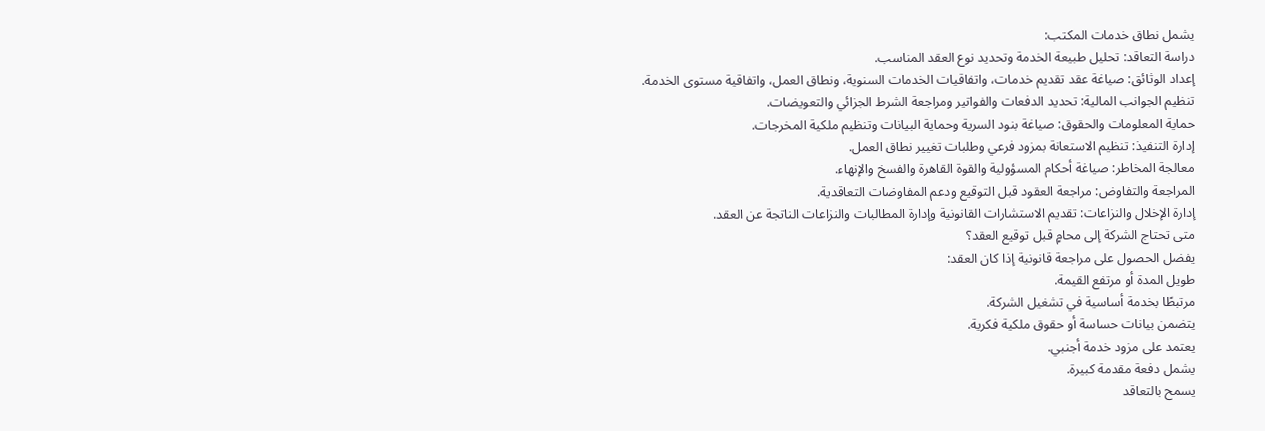يشمل نطاق خدمات المكتب:
دراسة التعاقد: تحليل طبيعة الخدمة وتحديد نوع العقد المناسب.
إعداد الوثائق: صياغة عقد تقديم خدمات، واتفاقيات الخدمات السنوية، ونطاق العمل، واتفاقية مستوى الخدمة.
تنظيم الجوانب المالية: تحديد الدفعات والفواتير ومراجعة الشرط الجزائي والتعويضات.
حماية المعلومات والحقوق: صياغة بنود السرية وحماية البيانات وتنظيم ملكية المخرجات.
إدارة التنفيذ: تنظيم الاستعانة بمزود فرعي وطلبات تغيير نطاق العمل.
معالجة المخاطر: صياغة أحكام المسؤولية والقوة القاهرة والفسخ والإنهاء.
المراجعة والتفاوض: مراجعة العقود قبل التوقيع ودعم المفاوضات التعاقدية.
إدارة الإخلال والنزاعات: تقديم الاستشارات القانونية وإدارة المطالبات والنزاعات الناتجة عن العقد.
متى تحتاج الشركة إلى محامٍ قبل توقيع العقد؟
يفضل الحصول على مراجعة قانونية إذا كان العقد:
طويل المدة أو مرتفع القيمة.
مرتبطًا بخدمة أساسية في تشغيل الشركة.
يتضمن بيانات حساسة أو حقوق ملكية فكرية.
يعتمد على مزود خدمة أجنبي.
يشمل دفعة مقدمة كبيرة.
يسمح بالتعاقد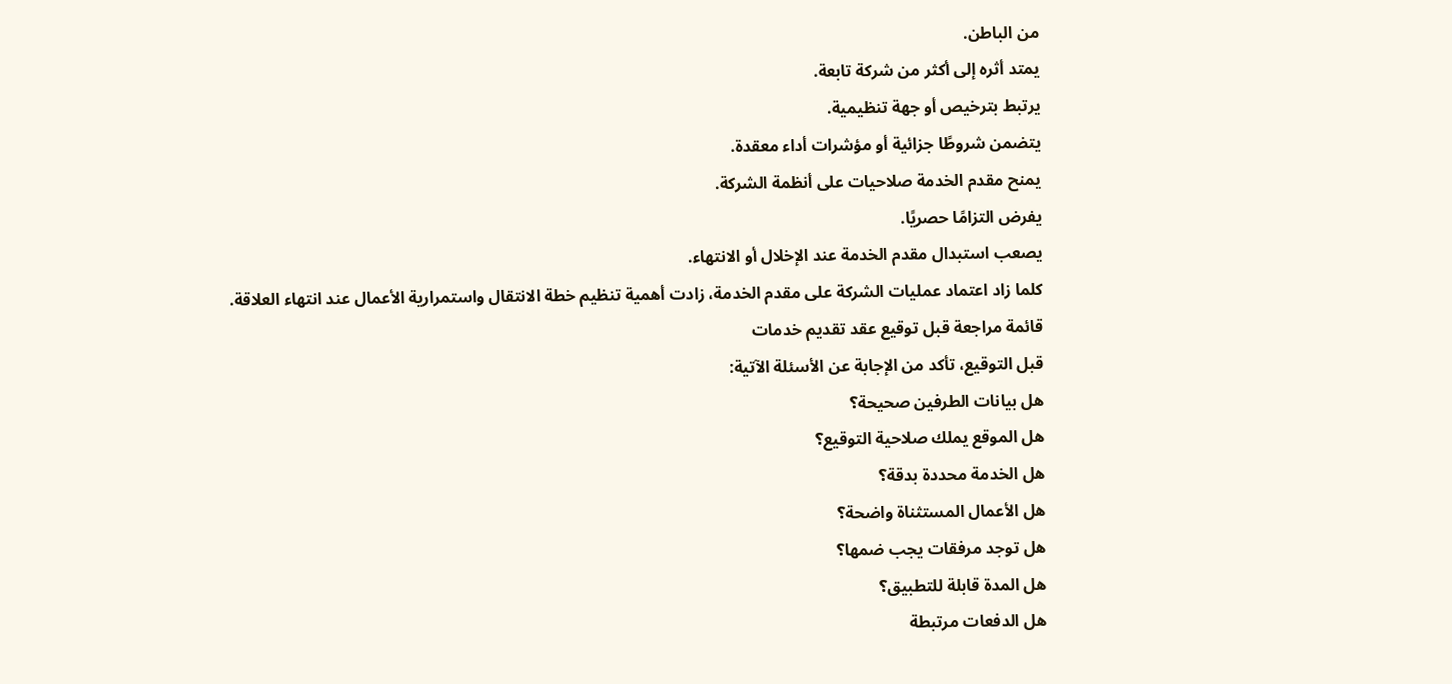من الباطن.
يمتد أثره إلى أكثر من شركة تابعة.
يرتبط بترخيص أو جهة تنظيمية.
يتضمن شروطًا جزائية أو مؤشرات أداء معقدة.
يمنح مقدم الخدمة صلاحيات على أنظمة الشركة.
يفرض التزامًا حصريًا.
يصعب استبدال مقدم الخدمة عند الإخلال أو الانتهاء.
كلما زاد اعتماد عمليات الشركة على مقدم الخدمة، زادت أهمية تنظيم خطة الانتقال واستمرارية الأعمال عند انتهاء العلاقة.
قائمة مراجعة قبل توقيع عقد تقديم خدمات
قبل التوقيع، تأكد من الإجابة عن الأسئلة الآتية:
هل بيانات الطرفين صحيحة؟
هل الموقع يملك صلاحية التوقيع؟
هل الخدمة محددة بدقة؟
هل الأعمال المستثناة واضحة؟
هل توجد مرفقات يجب ضمها؟
هل المدة قابلة للتطبيق؟
هل الدفعات مرتبطة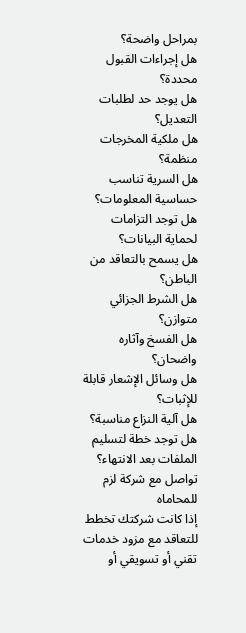بمراحل واضحة؟
هل إجراءات القبول محددة؟
هل يوجد حد لطلبات التعديل؟
هل ملكية المخرجات منظمة؟
هل السرية تناسب حساسية المعلومات؟
هل توجد التزامات لحماية البيانات؟
هل يسمح بالتعاقد من الباطن؟
هل الشرط الجزائي متوازن؟
هل الفسخ وآثاره واضحان؟
هل وسائل الإشعار قابلة للإثبات؟
هل آلية النزاع مناسبة؟
هل توجد خطة لتسليم الملفات بعد الانتهاء؟
تواصل مع شركة لزم للمحاماه
إذا كانت شركتك تخطط للتعاقد مع مزود خدمات تقني أو تسويقي أو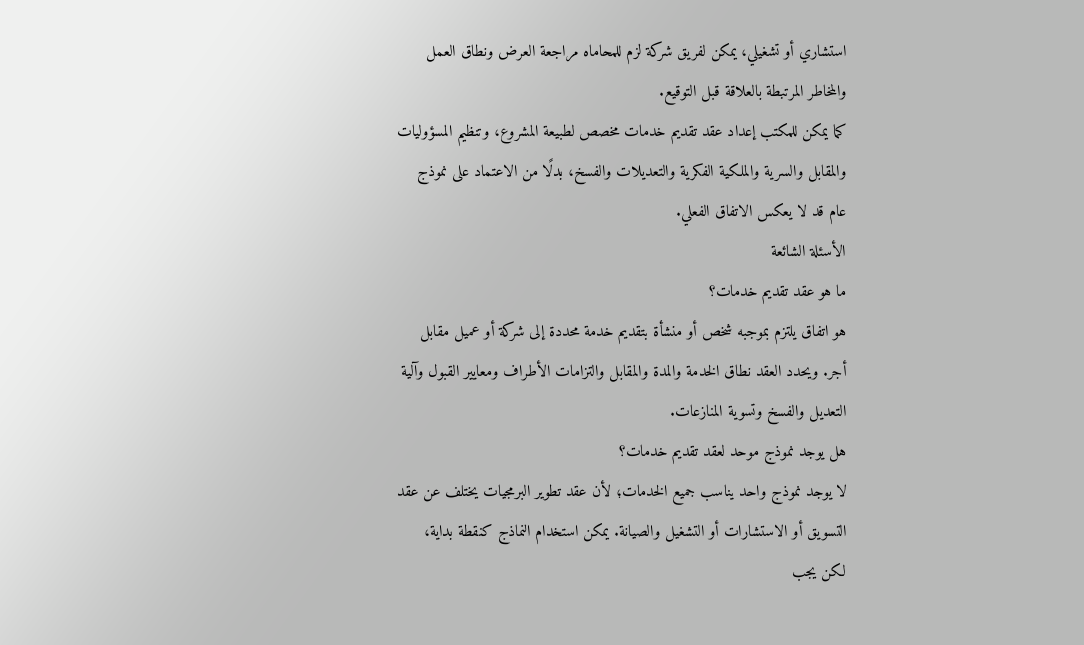استشاري أو تشغيلي، يمكن لفريق شركة لزم للمحاماه مراجعة العرض ونطاق العمل والمخاطر المرتبطة بالعلاقة قبل التوقيع.
كما يمكن للمكتب إعداد عقد تقديم خدمات مخصص لطبيعة المشروع، وتنظيم المسؤوليات والمقابل والسرية والملكية الفكرية والتعديلات والفسخ، بدلًا من الاعتماد على نموذج عام قد لا يعكس الاتفاق الفعلي.
الأسئلة الشائعة
ما هو عقد تقديم خدمات؟
هو اتفاق يلتزم بموجبه شخص أو منشأة بتقديم خدمة محددة إلى شركة أو عميل مقابل أجر. ويحدد العقد نطاق الخدمة والمدة والمقابل والتزامات الأطراف ومعايير القبول وآلية التعديل والفسخ وتسوية المنازعات.
هل يوجد نموذج موحد لعقد تقديم خدمات؟
لا يوجد نموذج واحد يناسب جميع الخدمات؛ لأن عقد تطوير البرمجيات يختلف عن عقد التسويق أو الاستشارات أو التشغيل والصيانة. يمكن استخدام النماذج كنقطة بداية، لكن يجب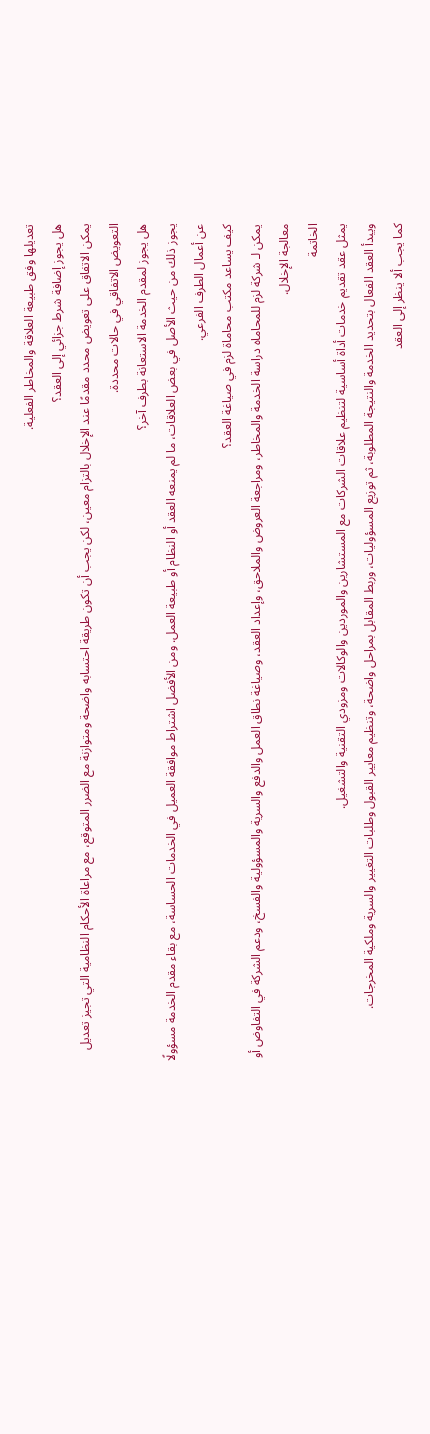تعديلها وفق طبيعة العلاقة والمخاطر الفعلية.
هل يجوز إضافة شرط جزائي إلى العقد؟
يمكن الاتفاق على تعويض محدد مقدمًا عند الإخلال بالتزام معين، لكن يجب أن تكون طريقة احتسابه واضحة ومتوازنة مع الضرر المتوقع، مع مراعاة الأحكام النظامية التي تجيز تعديل التعويض الاتفاقي في حالات محددة.
هل يجوز لمقدم الخدمة الاستعانة بطرف آخر؟
يجوز ذلك من حيث الأصل في بعض العلاقات، ما لم يمنعه العقد أو النظام أو طبيعة العمل. ومن الأفضل اشتراط موافقة العميل في الخدمات الحساسة، مع بقاء مقدم الخدمة مسؤولًا عن أعمال الطرف الفرعي.
كيف يساعد مكتب محاماة لزم في صياغة العقد؟
يمكن لـ شركة لزم للمحاماه دراسة الخدمة والمخاطر، ومراجعة العروض والملاحق، وإعداد العقد، وصياغة نطاق العمل والدفع والسرية والمسؤولية والفسخ، ودعم الشركة في التفاوض أو معالجة الإخلال.
الخاتمة
يمثل عقد تقديم خدمات أداة أساسية لتنظيم علاقات الشركات مع المستشارين والموردين والوكالات ومزودي التقنية والتشغيل.
ويبدأ العقد الفعال بتحديد الخدمة والنتيجة المطلوبة، ثم توزيع المسؤوليات، وربط المقابل بمراحل واضحة، وتنظيم معايير القبول وطلبات التغيير والسرية وملكية المخرجات.
كما يجب ألا ينظر إلى العقد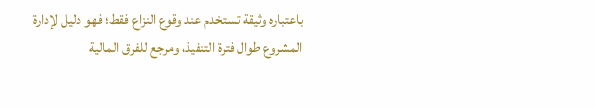باعتباره وثيقة تستخدم عند وقوع النزاع فقط؛ فهو دليل لإدارة المشروع طوال فترة التنفيذ، ومرجع للفرق المالية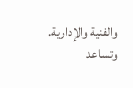والفنية والإدارية.
وتساعد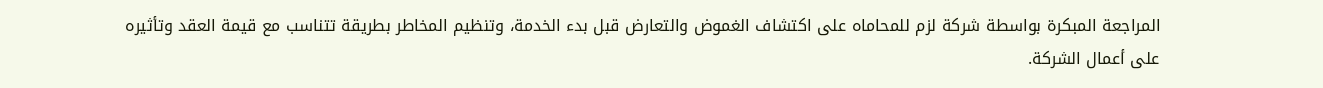المراجعة المبكرة بواسطة شركة لزم للمحاماه على اكتشاف الغموض والتعارض قبل بدء الخدمة، وتنظيم المخاطر بطريقة تتناسب مع قيمة العقد وتأثيره على أعمال الشركة.